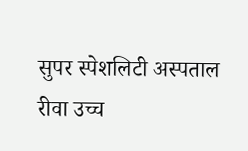सुपर स्पेशलिटी अस्पताल रीवा उच्च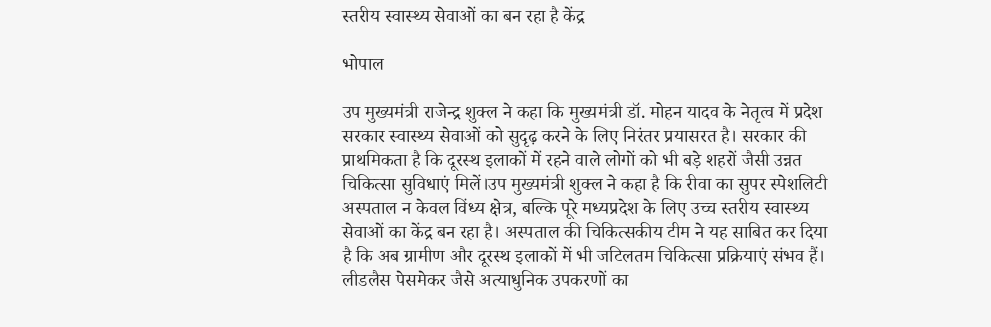स्तरीय स्वास्थ्य सेवाओं का बन रहा है केंद्र

भोपाल

उप मुख्यमंत्री राजेन्द्र शुक्ल ने कहा कि मुख्यमंत्री डॉ. मोहन यादव के नेतृत्व में प्रदेश सरकार स्वास्थ्य सेवाओं को सुदृढ़ करने के लिए निरंतर प्रयासरत है। सरकार की प्राथमिकता है कि दूरस्थ इलाकों में रहने वाले लोगों को भी बड़े शहरों जैसी उन्नत चिकित्सा सुविधाएं मिलें।उप मुख्यमंत्री शुक्ल ने कहा है कि रीवा का सुपर स्पेशलिटी अस्पताल न केवल विंध्य क्षेत्र, बल्कि पूरे मध्यप्रदेश के लिए उच्च स्तरीय स्वास्थ्य सेवाओं का केंद्र बन रहा है। अस्पताल की चिकित्सकीय टीम ने यह साबित कर दिया है कि अब ग्रामीण और दूरस्थ इलाकों में भी जटिलतम चिकित्सा प्रक्रियाएं संभव हैं। लीडलैस पेसमेकर जैसे अत्याधुनिक उपकरणों का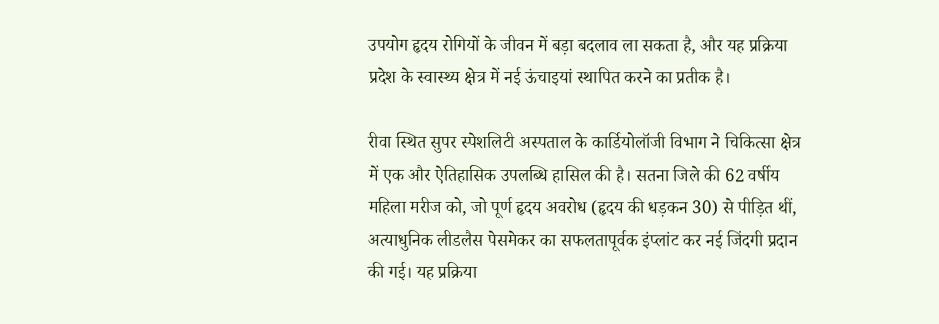उपयोग हृदय रोगियों के जीवन में बड़ा बदलाव ला सकता है, और यह प्रक्रिया प्रदेश के स्वास्थ्य क्षेत्र में नई ऊंचाइयां स्थापित करने का प्रतीक है।

रीवा स्थित सुपर स्पेशलिटी अस्पताल के कार्डियोलॉजी विभाग ने चिकित्सा क्षेत्र में एक और ऐतिहासिक उपलब्धि हासिल की है। सतना जिले की 62 वर्षीय महिला मरीज को, जो पूर्ण हृदय अवरोध (हृदय की धड़कन 30) से पीड़ित थीं, अत्याधुनिक लीडलैस पेसमेकर का सफलतापूर्वक इंप्लांट कर नई जिंदगी प्रदान की गई। यह प्रक्रिया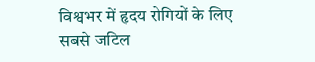विश्वभर में हृदय रोगियों के लिए सबसे जटिल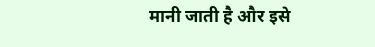मानी जाती है और इसे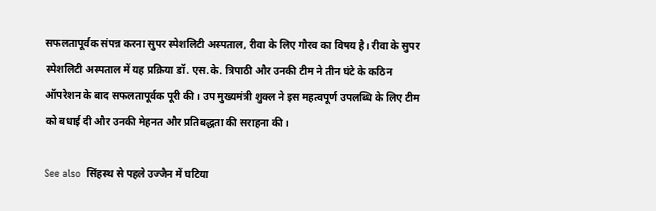सफलतापूर्वक संपन्न करना सुपर स्पेशलिटी अस्पताल, रीवा के लिए गौरव का विषय है। रीवा के सुपर स्पेशलिटी अस्पताल में यह प्रक्रिया डॉ. एस.के. त्रिपाठी और उनकी टीम ने तीन घंटे के कठिन ऑपरेशन के बाद सफलतापूर्वक पूरी की। उप मुख्यमंत्री शुक्ल ने इस महत्वपूर्ण उपलब्धि के लिए टीम को बधाई दी और उनकी मेहनत और प्रतिबद्धता की सराहना की।

See also  सिंहस्थ से पहले उज्जैन में घटिया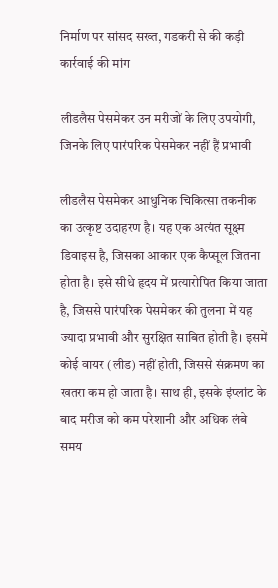निर्माण पर सांसद सख्त, गडकरी से की कड़ी कार्रवाई की मांग

लीडलैस पेसमेकर उन मरीजों के लिए उपयोगी, जिनके लिए पारंपरिक पेसमेकर नहीं हैं प्रभावी

लीडलैस पेसमेकर आधुनिक चिकित्सा तकनीक का उत्कृष्ट उदाहरण है। यह एक अत्यंत सूक्ष्म डिवाइस है, जिसका आकार एक कैप्सूल जितना होता है। इसे सीधे हृदय में प्रत्यारोपित किया जाता है, जिससे पारंपरिक पेसमेकर की तुलना में यह ज्यादा प्रभावी और सुरक्षित साबित होती है। इसमें कोई वायर (लीड) नहीं होती, जिससे संक्रमण का खतरा कम हो जाता है। साथ ही, इसके इंप्लांट के बाद मरीज को कम परेशानी और अधिक लंबे समय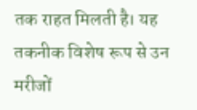तक राहत मिलती है। यह तकनीक विशेष रूप से उन मरीजों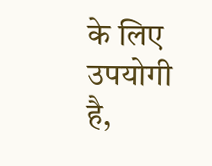के लिए उपयोगी है,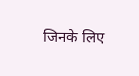जिनके लिए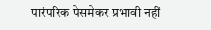पारंपरिक पेसमेकर प्रभावी नहीं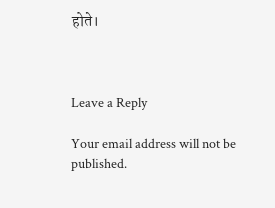होते।



Leave a Reply

Your email address will not be published.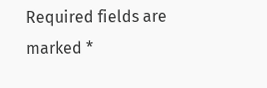Required fields are marked *